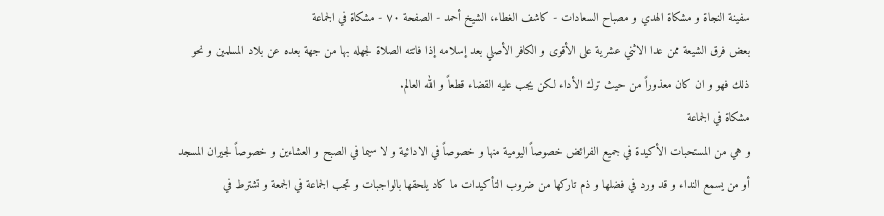سفينة النجاة و مشكاة الهدي و مصباح السعادات - كاشف الغطاء، الشيخ أحمد - الصفحة ٧٠ - مشكاة في الجماعة
بعض فرق الشيعة ممن عدا الاثني عشرية على الأقوى و الكافر الأصلي بعد إسلامه إذا فاتته الصلاة لجهله بها من جهة بعده عن بلاد المسلمين و نحو ذلك فهو و ان كان معذوراً من حيث ترك الأداء لكن يجب عليه القضاء قطعاً و الله العالم.
مشكاة في الجماعة
و هي من المستحبات الأكيدة في جميع الفرائض خصوصاً اليومية منها و خصوصاً في الادائية و لا سيما في الصبح و العشاءين و خصوصاً لجيران المسجد أو من يسمع النداء و قد ورد في فضلها و ذم تاركها من ضروب التأكيدات ما كاد يلحقها بالواجبات و تجب الجماعة في الجمعة و تشترط في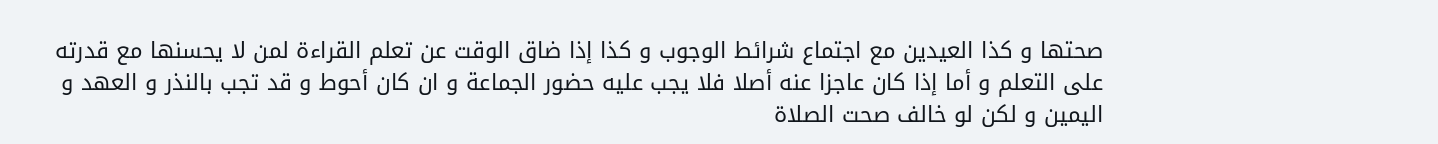صحتها و كذا العيدين مع اجتماع شرائط الوجوب و كذا إذا ضاق الوقت عن تعلم القراءة لمن لا يحسنها مع قدرته على التعلم و أما إذا كان عاجزا عنه أصلا فلا يجب عليه حضور الجماعة و ان كان أحوط و قد تجب بالنذر و العهد و اليمين و لكن لو خالف صحت الصلاة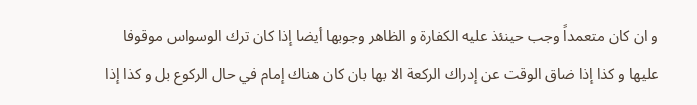و ان كان متعمداً وجب حينئذ عليه الكفارة و الظاهر وجوبها أيضا إذا كان ترك الوسواس موقوفا عليها و كذا إذا ضاق الوقت عن إدراك الركعة الا بها بان كان هناك إمام في حال الركوع بل و كذا إذا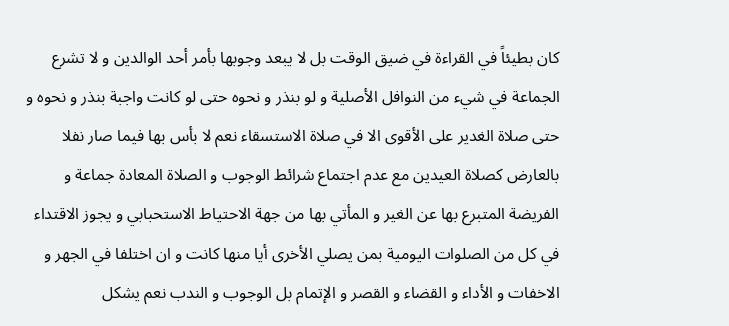كان بطيئاً في القراءة في ضيق الوقت بل لا يبعد وجوبها بأمر أحد الوالدين و لا تشرع الجماعة في شيء من النوافل الأصلية و لو بنذر و نحوه حتى لو كانت واجبة بنذر و نحوه و حتى صلاة الغدير على الأقوى الا في صلاة الاستسقاء نعم لا بأس بها فيما صار نفلا بالعارض كصلاة العيدين مع عدم اجتماع شرائط الوجوب و الصلاة المعادة جماعة و الفريضة المتبرع بها عن الغير و المأتي بها من جهة الاحتياط الاستحبابي و يجوز الاقتداء في كل من الصلوات اليومية بمن يصلي الأخرى أيا منها كانت و ان اختلفا في الجهر و الاخفات و الأداء و القضاء و القصر و الإتمام بل الوجوب و الندب نعم يشكل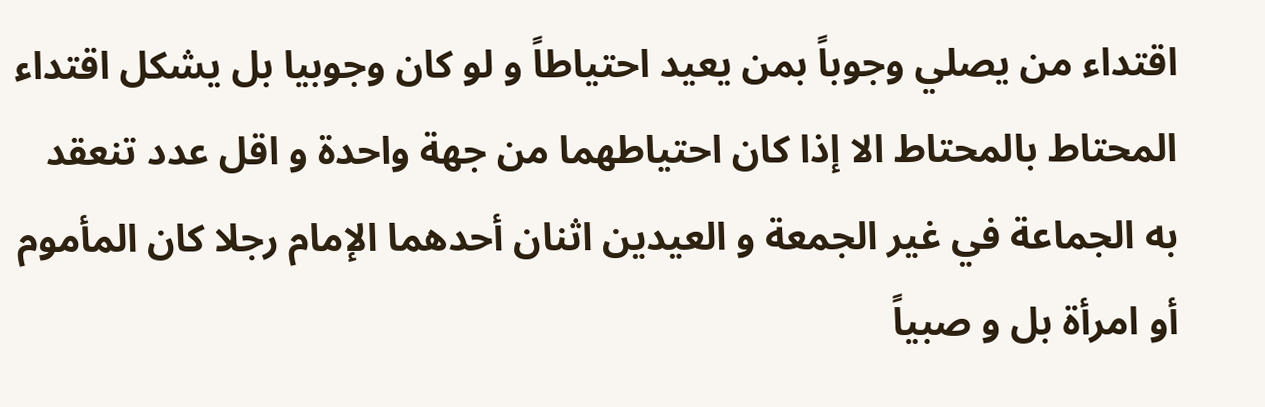اقتداء من يصلي وجوباً بمن يعيد احتياطاً و لو كان وجوبيا بل يشكل اقتداء المحتاط بالمحتاط الا إذا كان احتياطهما من جهة واحدة و اقل عدد تنعقد به الجماعة في غير الجمعة و العيدين اثنان أحدهما الإمام رجلا كان المأموم أو امرأة بل و صبياً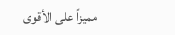مميزاً على الأقوى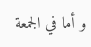و أما في الجمعة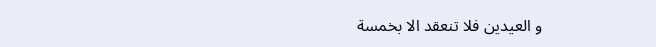و العيدين فلا تنعقد الا بخمسة